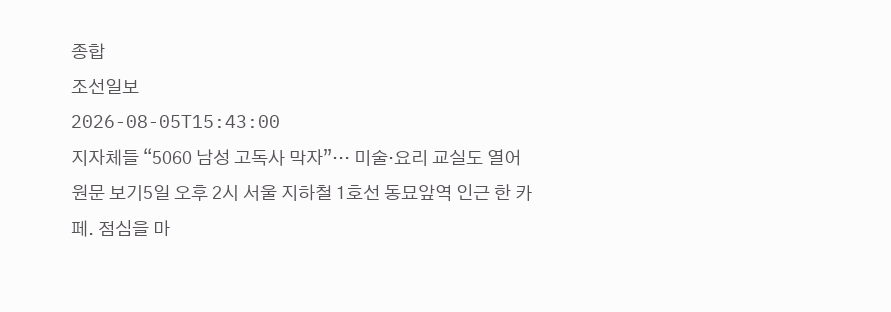종합
조선일보
2026-08-05T15:43:00
지자체들 “5060 남성 고독사 막자”… 미술·요리 교실도 열어
원문 보기5일 오후 2시 서울 지하철 1호선 동묘앞역 인근 한 카페. 점심을 마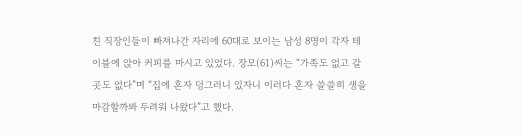친 직장인들이 빠져나간 자리에 60대로 보이는 남성 8명이 각자 테이블에 앉아 커피를 마시고 있었다. 장모(61)씨는 “가족도 없고 갈 곳도 없다”며 “집에 혼자 덩그러니 있자니 이러다 혼자 쓸쓸히 생을 마감할까봐 두려워 나왔다”고 했다.